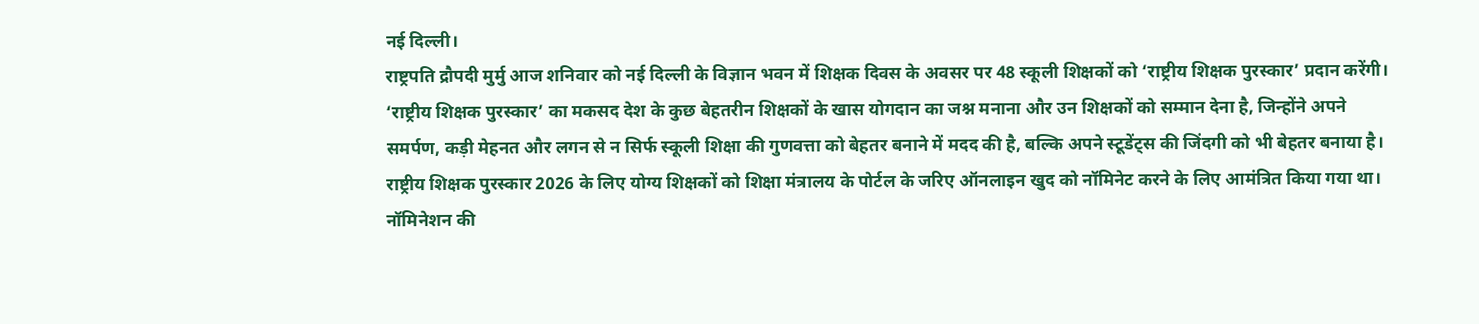नई दिल्ली।
राष्ट्रपति द्रौपदी मुर्मु आज शनिवार को नई दिल्ली के विज्ञान भवन में शिक्षक दिवस के अवसर पर 48 स्कूली शिक्षकों को ‘राष्ट्रीय शिक्षक पुरस्कार’ प्रदान करेंगी। ‘राष्ट्रीय शिक्षक पुरस्कार’ का मकसद देश के कुछ बेहतरीन शिक्षकों के खास योगदान का जश्न मनाना और उन शिक्षकों को सम्मान देना है, जिन्होंने अपने समर्पण, कड़ी मेहनत और लगन से न सिर्फ स्कूली शिक्षा की गुणवत्ता को बेहतर बनाने में मदद की है, बल्कि अपने स्टूडेंट्स की जिंदगी को भी बेहतर बनाया है।
राष्ट्रीय शिक्षक पुरस्कार 2026 के लिए योग्य शिक्षकों को शिक्षा मंत्रालय के पोर्टल के जरिए ऑनलाइन खुद को नॉमिनेट करने के लिए आमंत्रित किया गया था। नॉमिनेशन की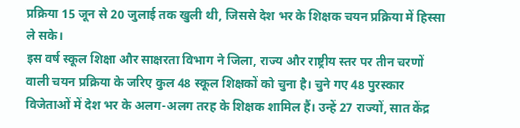प्रक्रिया 15 जून से 20 जुलाई तक खुली थी, जिससे देश भर के शिक्षक चयन प्रक्रिया में हिस्सा ले सके।
इस वर्ष स्कूल शिक्षा और साक्षरता विभाग ने जिला, राज्य और राष्ट्रीय स्तर पर तीन चरणों वाली चयन प्रक्रिया के जरिए कुल 48 स्कूल शिक्षकों को चुना है। चुने गए 48 पुरस्कार विजेताओं में देश भर के अलग-अलग तरह के शिक्षक शामिल हैं। उन्हें 27 राज्यों, सात केंद्र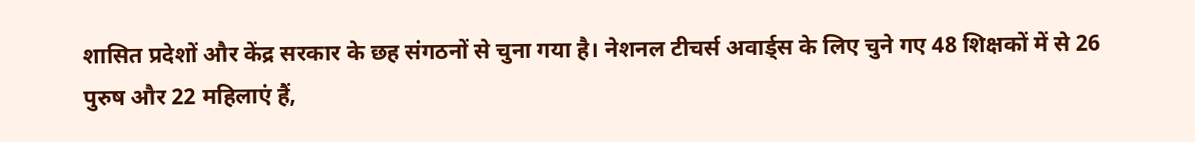शासित प्रदेशों और केंद्र सरकार के छह संगठनों से चुना गया है। नेशनल टीचर्स अवार्ड्स के लिए चुने गए 48 शिक्षकों में से 26 पुरुष और 22 महिलाएं हैं,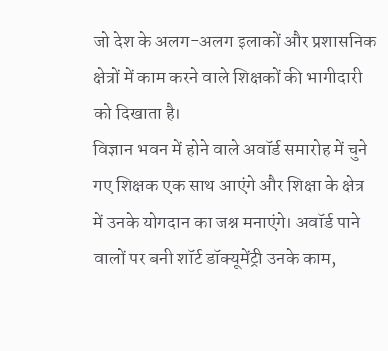जो देश के अलग-अलग इलाकों और प्रशासनिक क्षेत्रों में काम करने वाले शिक्षकों की भागीदारी को दिखाता है।
विज्ञान भवन में होने वाले अवॉर्ड समारोह में चुने गए शिक्षक एक साथ आएंगे और शिक्षा के क्षेत्र में उनके योगदान का जश्न मनाएंगे। अवॉर्ड पाने वालों पर बनी शॉर्ट डॉक्यूमेंट्री उनके काम,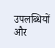उपलब्धियों और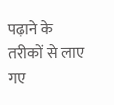पढ़ाने के तरीकों से लाए गए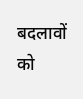बदलावों को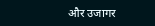और उजागर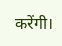करेंगी।